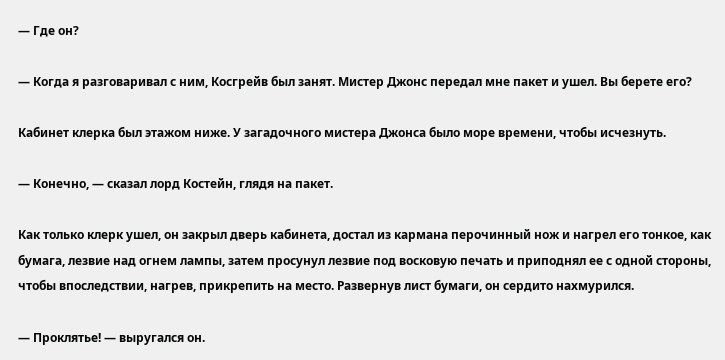— Где он?

— Когда я разговаривал с ним, Косгрейв был занят. Мистер Джонс передал мне пакет и ушел. Вы берете его?

Кабинет клерка был этажом ниже. У загадочного мистера Джонса было море времени, чтобы исчезнуть.

— Конечно, — сказал лорд Костейн, глядя на пакет.

Как только клерк ушел, он закрыл дверь кабинета, достал из кармана перочинный нож и нагрел его тонкое, как бумага, лезвие над огнем лампы, затем просунул лезвие под восковую печать и приподнял ее с одной стороны, чтобы впоследствии, нагрев, прикрепить на место. Развернув лист бумаги, он сердито нахмурился.

— Проклятье! — выругался он.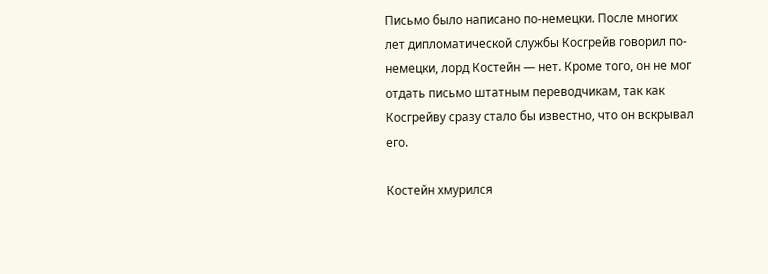Письмо было написано по-немецки. После многих лет дипломатической службы Косгрейв говорил по-немецки, лорд Костейн — нет. Кроме того, он не мог отдать письмо штатным переводчикам, так как Косгрейву сразу стало бы известно, что он вскрывал его.

Костейн хмурился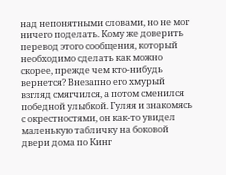над непонятными словами, но не мог ничего поделать. Кому же доверить перевод этого сообщения, который необходимо сделать как можно скорее, прежде чем кто-нибудь вернется? Внезапно его хмурый взгляд смягчился, а потом сменился победной улыбкой. Гуляя и знакомясь с окрестностями, он как-то увидел маленькую табличку на боковой двери дома по Кинг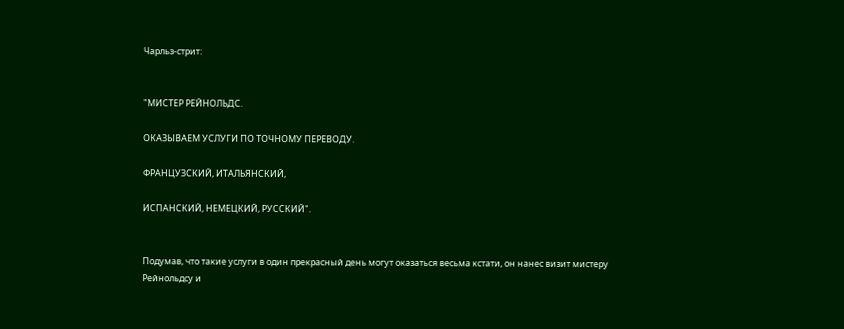Чарльз-стрит:


"МИСТЕР РЕЙНОЛЬДС.

ОКАЗЫВАЕМ УСЛУГИ ПО ТОЧНОМУ ПЕРЕВОДУ.

ФРАНЦУЗСКИЙ, ИТАЛЬЯНСКИЙ,

ИСПАНСКИЙ, НЕМЕЦКИЙ, РУССКИЙ".


Подумав, что такие услуги в один прекрасный день могут оказаться весьма кстати, он нанес визит мистеру Рейнольдсу и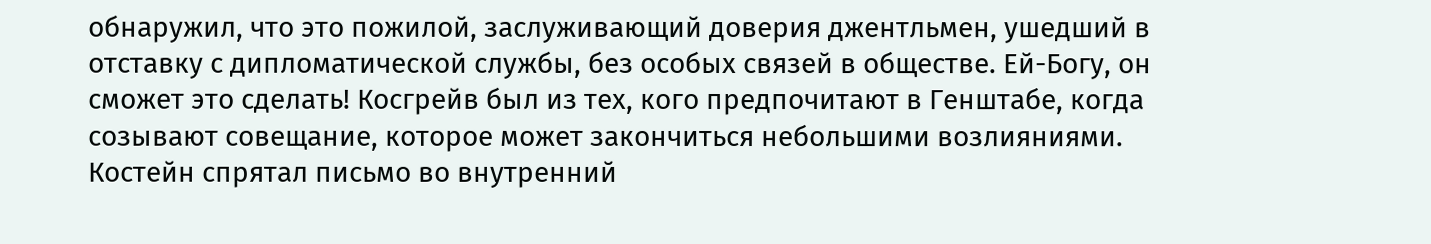обнаружил, что это пожилой, заслуживающий доверия джентльмен, ушедший в отставку с дипломатической службы, без особых связей в обществе. Ей-Богу, он сможет это сделать! Косгрейв был из тех, кого предпочитают в Генштабе, когда созывают совещание, которое может закончиться небольшими возлияниями. Костейн спрятал письмо во внутренний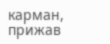карман, прижав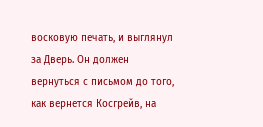восковую печать, и выглянул за Дверь. Он должен вернуться с письмом до того, как вернется Косгрейв, на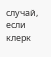случай, если клерк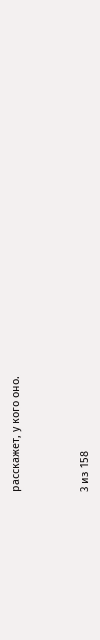расскажет, у кого оно.



3 из 158